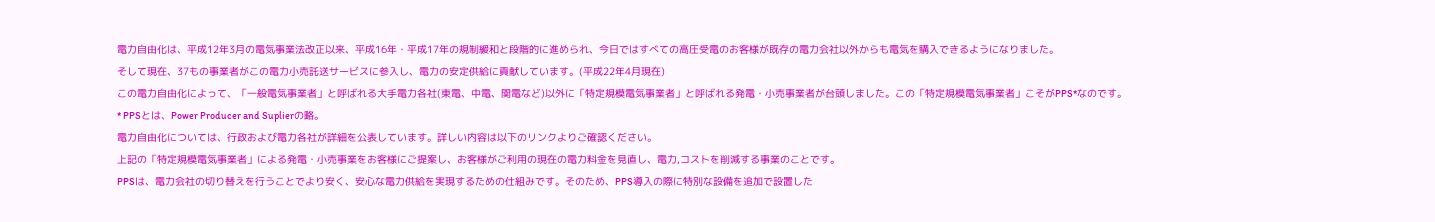電力自由化は、平成12年3月の電気事業法改正以来、平成16年・平成17年の規制緩和と段階的に進められ、今日ではすべての高圧受電のお客様が既存の電力会社以外からも電気を購入できるようになりました。
そして現在、37もの事業者がこの電力小売託送サービスに参入し、電力の安定供給に貢献しています。(平成22年4月現在)
この電力自由化によって、「一般電気事業者」と呼ばれる大手電力各社(東電、中電、関電など)以外に「特定規模電気事業者」と呼ばれる発電・小売事業者が台頭しました。この「特定規模電気事業者」こそがPPS*なのです。
* PPSとは、Power Producer and Suplierの略。
電力自由化については、行政および電力各社が詳細を公表しています。詳しい内容は以下のリンクよりご確認ください。
上記の「特定規模電気事業者」による発電・小売事業をお客様にご提案し、お客様がご利用の現在の電力料金を見直し、電力,コストを削減する事業のことです。
PPSは、電力会社の切り替えを行うことでより安く、安心な電力供給を実現するための仕組みです。そのため、PPS導入の際に特別な設備を追加で設置した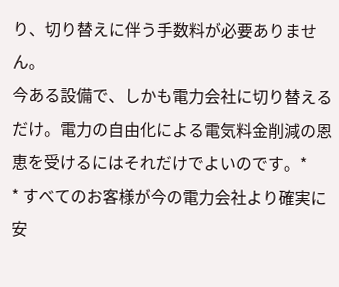り、切り替えに伴う手数料が必要ありません。
今ある設備で、しかも電力会社に切り替えるだけ。電力の自由化による電気料金削減の恩恵を受けるにはそれだけでよいのです。*
* すべてのお客様が今の電力会社より確実に安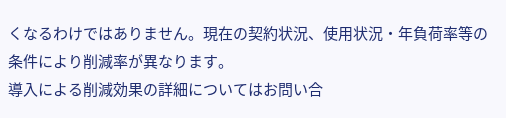くなるわけではありません。現在の契約状況、使用状況・年負荷率等の条件により削減率が異なります。
導入による削減効果の詳細についてはお問い合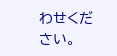わせください。